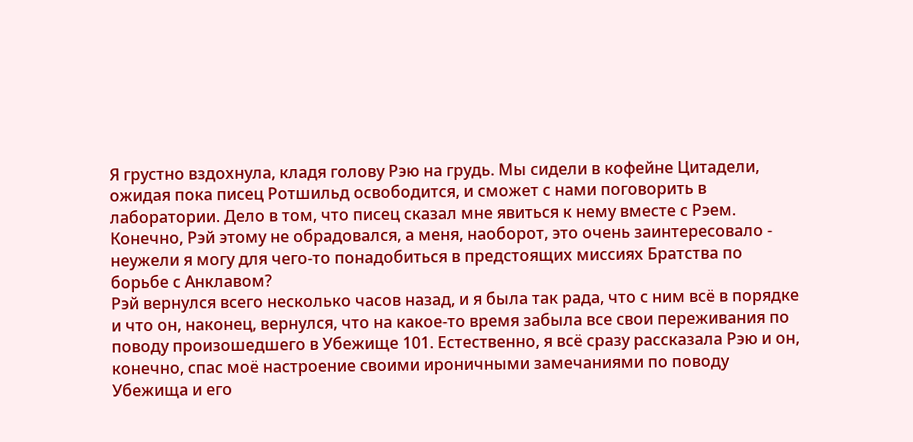Я грустно вздохнула, кладя голову Рэю на грудь. Мы сидели в кофейне Цитадели, ожидая пока писец Ротшильд освободится, и сможет с нами поговорить в лаборатории. Дело в том, что писец сказал мне явиться к нему вместе с Рэем. Конечно, Рэй этому не обрадовался, а меня, наоборот, это очень заинтересовало - неужели я могу для чего-то понадобиться в предстоящих миссиях Братства по борьбе с Анклавом?
Рэй вернулся всего несколько часов назад, и я была так рада, что с ним всё в порядке и что он, наконец, вернулся, что на какое-то время забыла все свои переживания по поводу произошедшего в Убежище 101. Естественно, я всё сразу рассказала Рэю и он, конечно, спас моё настроение своими ироничными замечаниями по поводу Убежища и его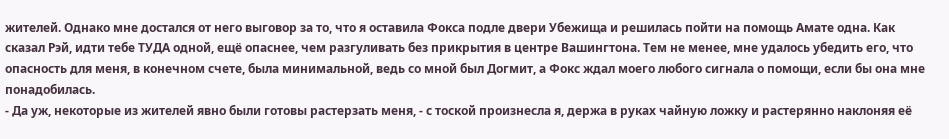жителей. Однако мне достался от него выговор за то, что я оставила Фокса подле двери Убежища и решилась пойти на помощь Амате одна. Как сказал Рэй, идти тебе ТУДА одной, ещё опаснее, чем разгуливать без прикрытия в центре Вашингтона. Тем не менее, мне удалось убедить его, что опасность для меня, в конечном счете, была минимальной, ведь со мной был Догмит, а Фокс ждал моего любого сигнала о помощи, если бы она мне понадобилась.
- Да уж, некоторые из жителей явно были готовы растерзать меня, - с тоской произнесла я, держа в руках чайную ложку и растерянно наклоняя её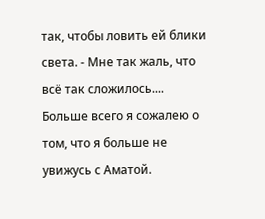так, чтобы ловить ей блики света. - Мне так жаль, что всё так сложилось.... Больше всего я сожалею о том, что я больше не увижусь с Аматой.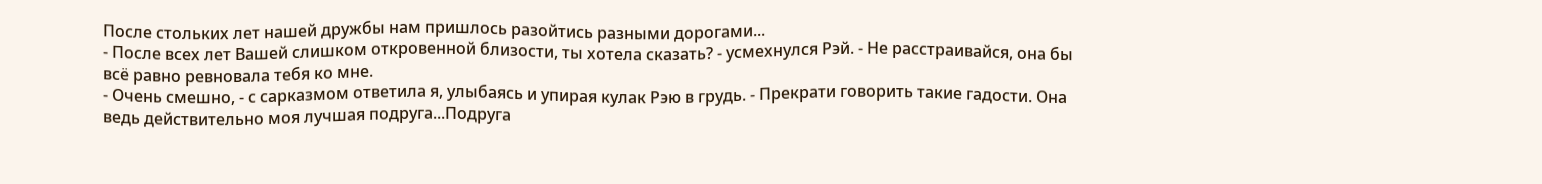После стольких лет нашей дружбы нам пришлось разойтись разными дорогами...
- После всех лет Вашей слишком откровенной близости, ты хотела сказать? - усмехнулся Рэй. - Не расстраивайся, она бы всё равно ревновала тебя ко мне.
- Очень смешно, - с сарказмом ответила я, улыбаясь и упирая кулак Рэю в грудь. - Прекрати говорить такие гадости. Она ведь действительно моя лучшая подруга...Подруга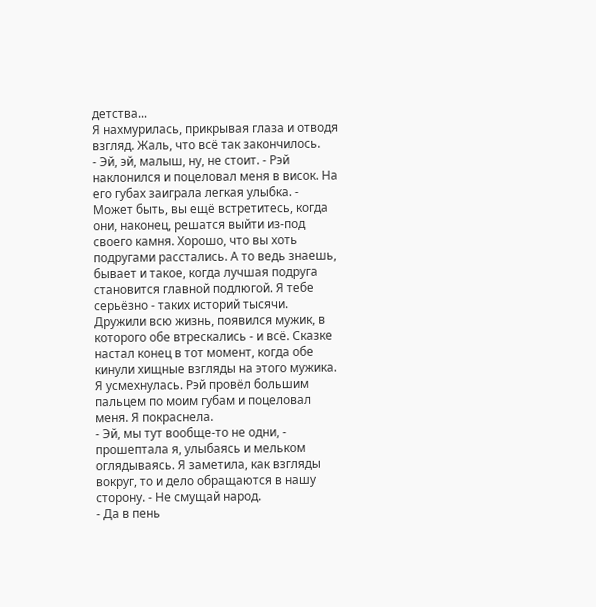детства...
Я нахмурилась, прикрывая глаза и отводя взгляд. Жаль, что всё так закончилось.
- Эй, эй, малыш, ну, не стоит. - Рэй наклонился и поцеловал меня в висок. На его губах заиграла легкая улыбка. - Может быть, вы ещё встретитесь, когда они, наконец, решатся выйти из-под своего камня. Хорошо, что вы хоть подругами расстались. А то ведь знаешь, бывает и такое, когда лучшая подруга становится главной подлюгой. Я тебе серьёзно - таких историй тысячи. Дружили всю жизнь, появился мужик, в которого обе втрескались - и всё. Сказке настал конец в тот момент, когда обе кинули хищные взгляды на этого мужика.
Я усмехнулась. Рэй провёл большим пальцем по моим губам и поцеловал меня. Я покраснела.
- Эй, мы тут вообще-то не одни, - прошептала я, улыбаясь и мельком оглядываясь. Я заметила, как взгляды вокруг, то и дело обращаются в нашу сторону. - Не смущай народ.
- Да в пень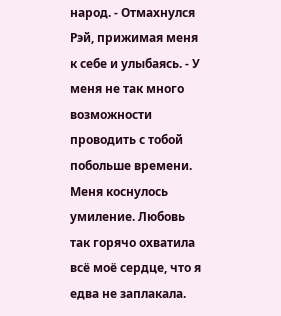народ. - Отмахнулся Рэй, прижимая меня к себе и улыбаясь. - У меня не так много возможности проводить с тобой побольше времени.
Меня коснулось умиление. Любовь так горячо охватила всё моё сердце, что я едва не заплакала.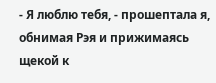- Я люблю тебя, - прошептала я, обнимая Рэя и прижимаясь щекой к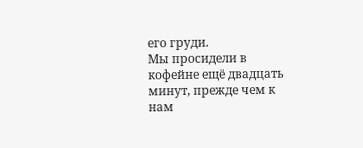его груди.
Мы просидели в кофейне ещё двадцать минут, прежде чем к нам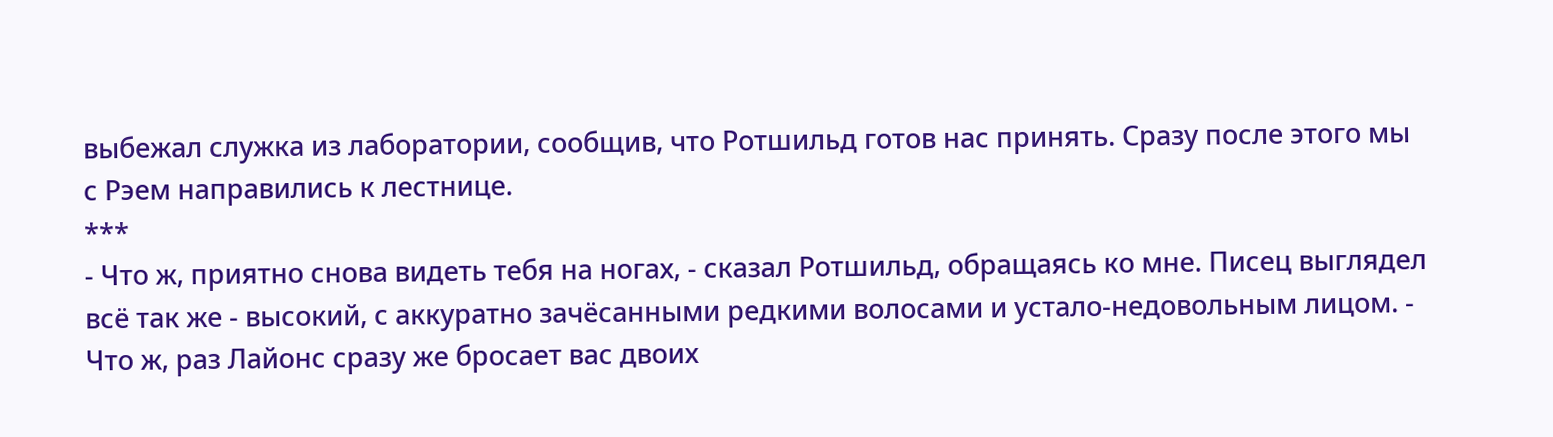выбежал служка из лаборатории, сообщив, что Ротшильд готов нас принять. Сразу после этого мы с Рэем направились к лестнице.
***
- Что ж, приятно снова видеть тебя на ногах, - сказал Ротшильд, обращаясь ко мне. Писец выглядел всё так же - высокий, с аккуратно зачёсанными редкими волосами и устало-недовольным лицом. - Что ж, раз Лайонс сразу же бросает вас двоих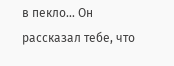в пекло... Он рассказал тебе, что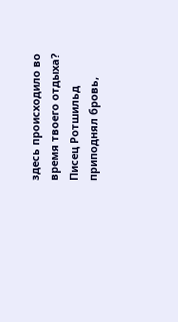здесь происходило во время твоего отдыха?
Писец Ротшильд приподнял бровь,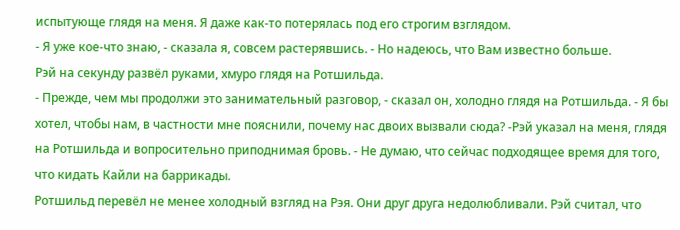испытующе глядя на меня. Я даже как-то потерялась под его строгим взглядом.
- Я уже кое-что знаю, - сказала я, совсем растерявшись. - Но надеюсь, что Вам известно больше.
Рэй на секунду развёл руками, хмуро глядя на Ротшильда.
- Прежде, чем мы продолжи это занимательный разговор, - сказал он, холодно глядя на Ротшильда. - Я бы хотел, чтобы нам, в частности мне пояснили, почему нас двоих вызвали сюда? -Рэй указал на меня, глядя на Ротшильда и вопросительно приподнимая бровь. - Не думаю, что сейчас подходящее время для того, что кидать Кайли на баррикады.
Ротшильд перевёл не менее холодный взгляд на Рэя. Они друг друга недолюбливали. Рэй считал, что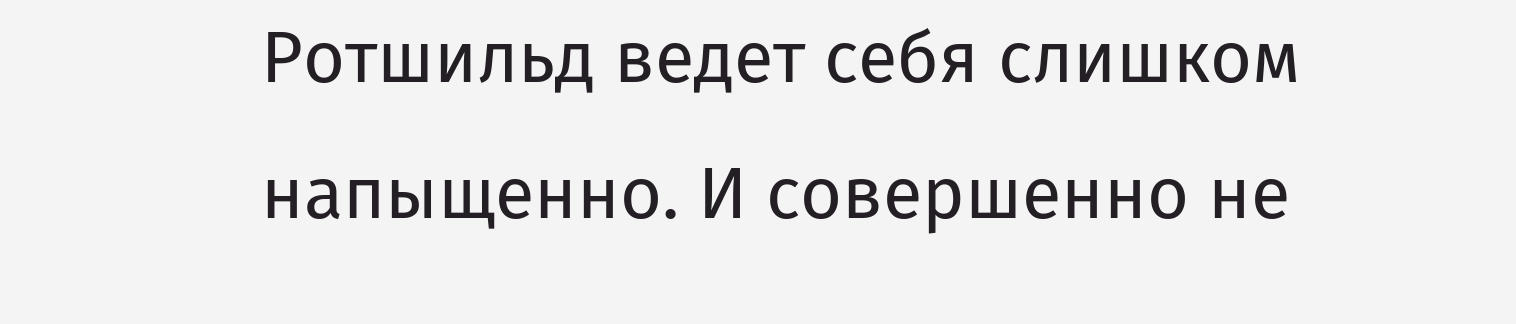Ротшильд ведет себя слишком напыщенно. И совершенно не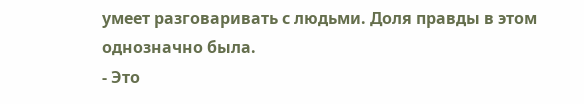умеет разговаривать с людьми. Доля правды в этом однозначно была.
- Это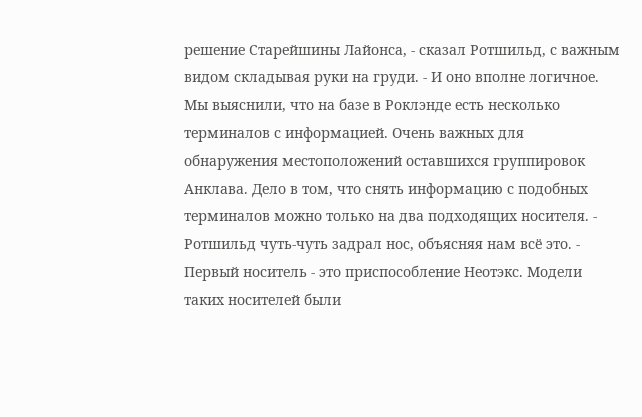решение Старейшины Лайонса, - сказал Ротшильд, с важным видом складывая руки на груди. - И оно вполне логичное. Мы выяснили, что на базе в Роклэнде есть несколько терминалов с информацией. Очень важных для обнаружения местоположений оставшихся группировок Анклава. Дело в том, что снять информацию с подобных терминалов можно только на два подходящих носителя. - Ротшильд чуть-чуть задрал нос, объясняя нам всё это. - Первый носитель - это приспособление Неотэкс. Модели таких носителей были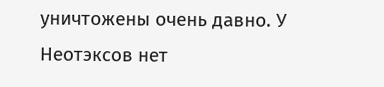уничтожены очень давно. У Неотэксов нет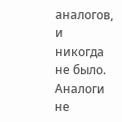аналогов, и никогда не было. Аналоги не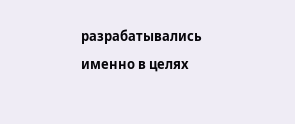разрабатывались именно в целях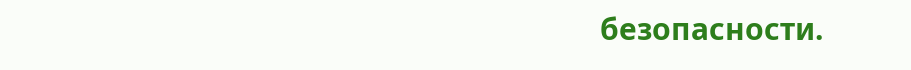безопасности.